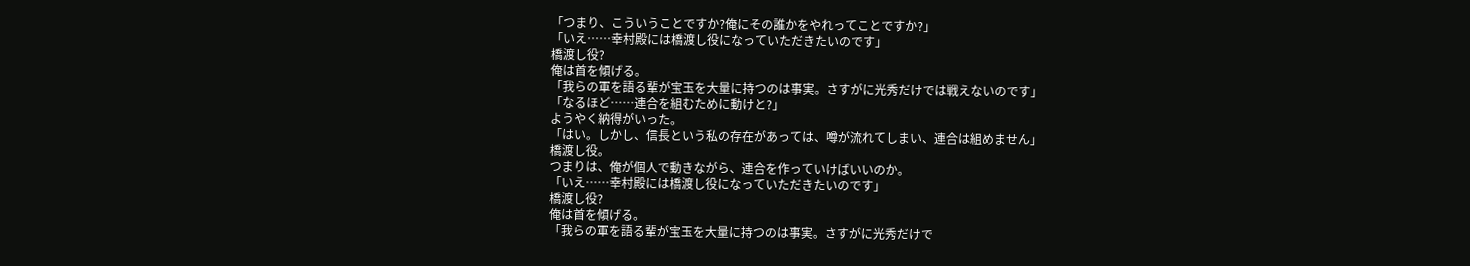「つまり、こういうことですか?俺にその誰かをやれってことですか?」
「いえ……幸村殿には橋渡し役になっていただきたいのです」
橋渡し役?
俺は首を傾げる。
「我らの軍を語る輩が宝玉を大量に持つのは事実。さすがに光秀だけでは戦えないのです」
「なるほど……連合を組むために動けと?」
ようやく納得がいった。
「はい。しかし、信長という私の存在があっては、噂が流れてしまい、連合は組めません」
橋渡し役。
つまりは、俺が個人で動きながら、連合を作っていけばいいのか。
「いえ……幸村殿には橋渡し役になっていただきたいのです」
橋渡し役?
俺は首を傾げる。
「我らの軍を語る輩が宝玉を大量に持つのは事実。さすがに光秀だけで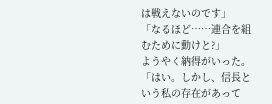は戦えないのです」
「なるほど……連合を組むために動けと?」
ようやく納得がいった。
「はい。しかし、信長という私の存在があって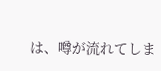は、噂が流れてしま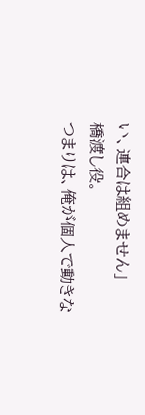い、連合は組めません」
橋渡し役。
つまりは、俺が個人で動きな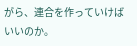がら、連合を作っていけばいいのか。